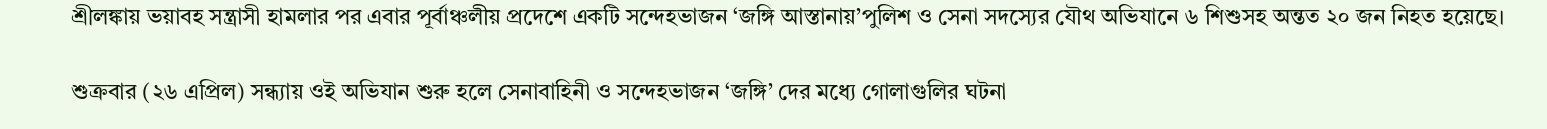শ্রীলঙ্কায় ভয়াবহ সন্ত্রাসী হামলার পর এবার পূর্বাঞ্চলীয় প্রদেশে একটি সন্দেহভাজন ‘জঙ্গি আস্তানায়’পুলিশ ও সেনা সদস্যের যৌথ অভিযানে ৬ শিশুসহ অন্তত ২০ জন নিহত হয়েছে।

শুক্রবার (২৬ এপ্রিল) সন্ধ্যায় ওই অভিযান শুরু হলে সেনাবাহিনী ও সন্দেহভাজন ‘জঙ্গি’ দের মধ্যে গোলাগুলির ঘটনা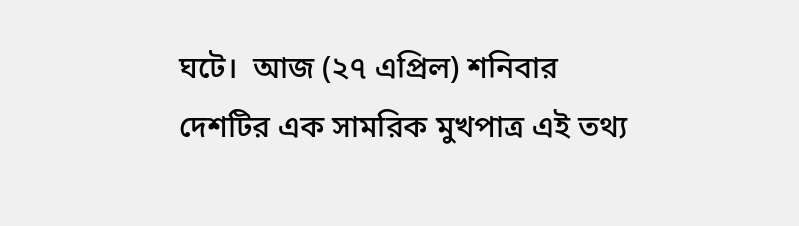ঘটে।  আজ (২৭ এপ্রিল) শনিবার দেশটির এক সামরিক মুখপাত্র এই তথ্য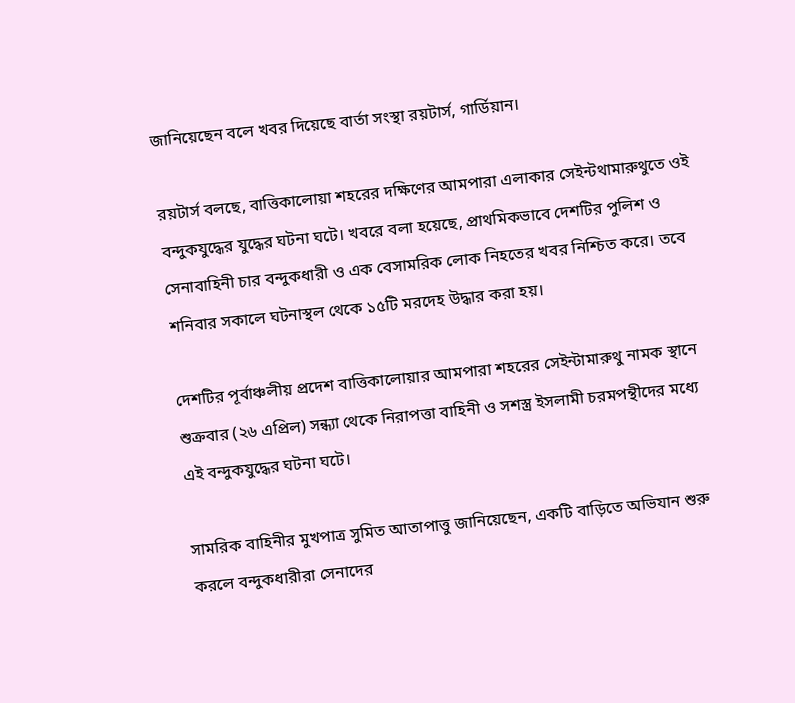জানিয়েছেন বলে খবর দিয়েছে বার্তা সংস্থা রয়টার্স, গার্ডিয়ান।

রয়টার্স বলছে, বাত্তিকালোয়া শহরের দক্ষিণের আমপারা এলাকার সেইন্টথামারুথুতে ওই বন্দুকযুদ্ধের যুদ্ধের ঘটনা ঘটে। খবরে বলা হয়েছে, প্রাথমিকভাবে দেশটির পুলিশ ও সেনাবাহিনী চার বন্দুকধারী ও এক বেসামরিক লোক নিহতের খবর নিশ্চিত করে। তবে শনিবার সকালে ঘটনাস্থল থেকে ১৫টি মরদেহ উদ্ধার করা হয়।

দেশটির পূর্বাঞ্চলীয় প্রদেশ বাত্তিকালোয়ার আমপারা শহরের সেইন্টামারুথু নামক স্থানে শুক্রবার (২৬ এপ্রিল) সন্ধ্যা থেকে নিরাপত্তা বাহিনী ও সশস্ত্র ইসলামী চরমপন্থীদের মধ্যে এই বন্দুকযুদ্ধের ঘটনা ঘটে।

সামরিক বাহিনীর মুখপাত্র সুমিত আতাপাত্তু জানিয়েছেন, একটি বাড়িতে অভিযান শুরু করলে বন্দুকধারীরা সেনাদের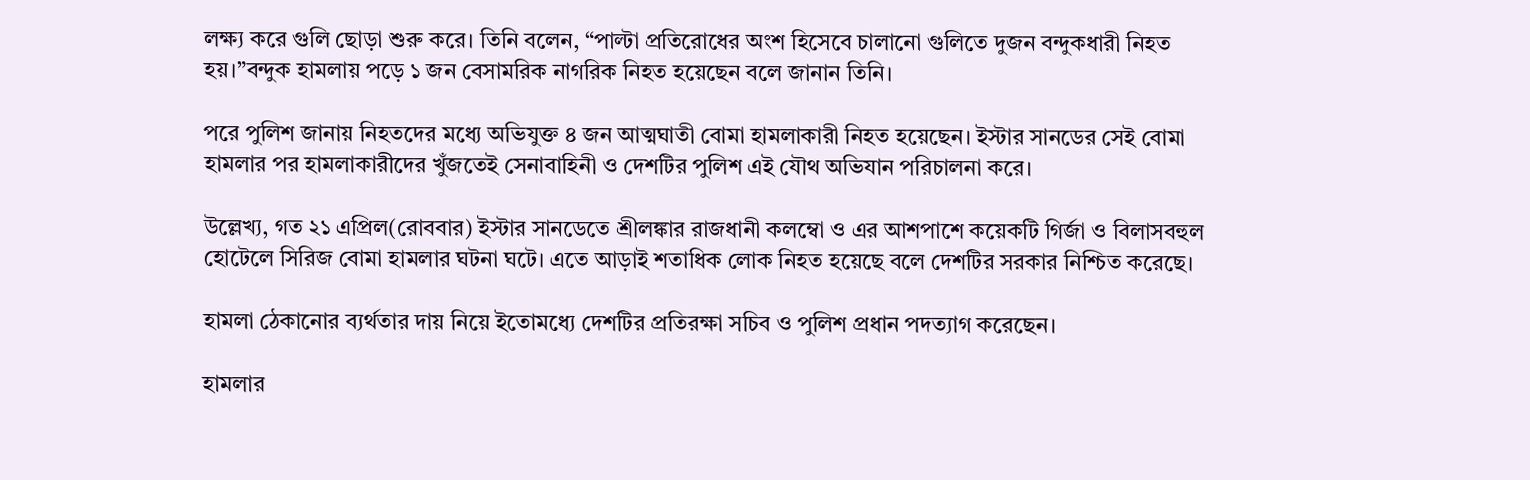লক্ষ্য করে গুলি ছোড়া শুরু করে। তিনি বলেন, “পাল্টা প্রতিরোধের অংশ হিসেবে চালানো গুলিতে দুজন বন্দুকধারী নিহত হয়।”বন্দুক হামলায় পড়ে ১ জন বেসামরিক নাগরিক নিহত হয়েছেন বলে জানান তিনি।

পরে পুলিশ জানায় নিহতদের মধ্যে অভিযুক্ত ৪ জন আত্মঘাতী বোমা হামলাকারী নিহত হয়েছেন। ইস্টার সানডের সেই বোমা হামলার পর হামলাকারীদের খুঁজতেই সেনাবাহিনী ও দেশটির পুলিশ এই যৌথ অভিযান পরিচালনা করে।

উল্লেখ্য, গত ২১ এপ্রিল(রোববার) ইস্টার সানডেতে শ্রীলঙ্কার রাজধানী কলম্বো ও এর আশপাশে কয়েকটি গির্জা ও বিলাসবহুল হোটেলে সিরিজ বোমা হামলার ঘটনা ঘটে। এতে আড়াই শতাধিক লোক নিহত হয়েছে বলে দেশটির সরকার নিশ্চিত করেছে।

হামলা ঠেকানোর ব্যর্থতার দায় নিয়ে ইতোমধ্যে দেশটির প্রতিরক্ষা সচিব ও পুলিশ প্রধান পদত্যাগ করেছেন।

হামলার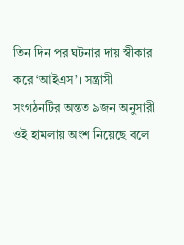তিন দিন পর ঘটনার দায় স্বীকার করে ‘আইএস’। সন্ত্রাসী সংগঠনটির অন্তত ৯জন অনুসারী ওই হামলায় অংশ নিয়েছে বলে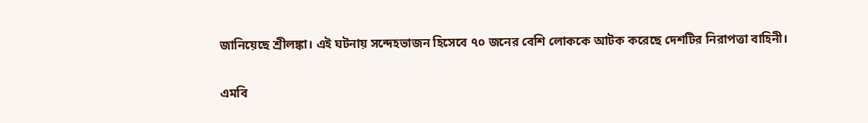জানিয়েছে শ্রীলঙ্কা। এই ঘটনায় সন্দেহভাজন হিসেবে ৭০ জনের বেশি লোককে আটক করেছে দেশটির নিরাপত্তা বাহিনী।

এমবি